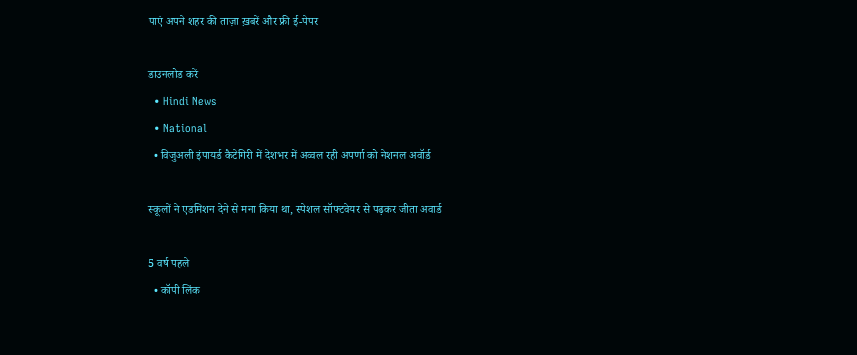पाएं अपने शहर की ताज़ा ख़बरें और फ्री ई-पेपर

डाउनलोड करें
  • Hindi News
  • National
  • विजुअली इंपायर्ड कैटेगिरी में देशभर में अव्वल रही अपर्णा को नेशनल अवॉर्ड

स्कूलों ने एडमिशन देने से मना किया था, स्पेशल सॉफ्टवेयर से पढ़कर जीता अवार्ड

5 वर्ष पहले
  • कॉपी लिंक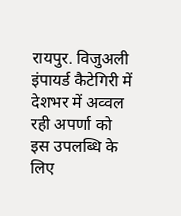रायपुर. विजुअली इंपायर्ड कैटेगिरी में देशभर में अव्वल रही अपर्णा को इस उपलब्धि के लिए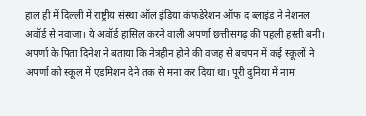हाल ही में दिल्ली में राष्ट्रीय संस्था ऑल इंडिया कंफडेरेशन ऑफ द ब्लाइंड ने नेशनल अवॉर्ड से नवाजा। ये अवॉर्ड हासिल करने वाली अपर्णा छत्तीसगढ़ की पहली हस्ती बनी। अपर्णा के पिता दिनेश ने बताया कि नेत्रहीन होने की वजह से बचपन में कई स्कूलों ने अपर्णा को स्कूल में एडमिशन देने तक से मना कर दिया था। पूरी दुनिया में नाम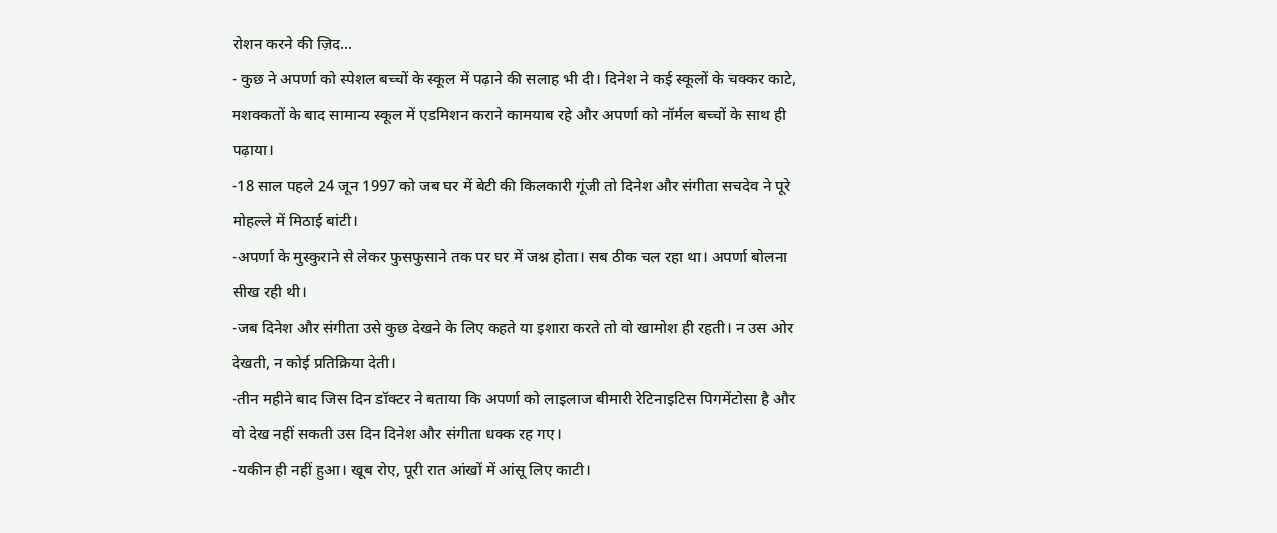रोशन करने की ज़िद...
- कुछ ने अपर्णा को स्पेशल बच्चों के स्कूल में पढ़ाने की सलाह भी दी। दिनेश ने कई स्कूलों के चक्कर काटे, मशक्कतों के बाद सामान्य स्कूल में एडमिशन कराने कामयाब रहे और अपर्णा को नॉर्मल बच्चों के साथ ही पढ़ाया।
-18 साल पहले 24 जून 1997 को जब घर में बेटी की किलकारी गूंजी तो दिनेश और संगीता सचदेव ने पूरे मोहल्ले में मिठाई बांटी।
-अपर्णा के मुस्कुराने से लेकर फुसफुसाने तक पर घर में जश्न होता। सब ठीक चल रहा था। अपर्णा बोलना सीख रही थी।
-जब दिनेश और संगीता उसे कुछ देखने के लिए कहते या इशारा करते तो वो खामोश ही रहती। न उस ओर देखती, न कोई प्रतिक्रिया देती।
-तीन महीने बाद जिस दिन डॉक्टर ने बताया कि अपर्णा को लाइलाज बीमारी रेटिनाइटिस पिगमेंटोसा है और वो देख नहीं सकती उस दिन दिनेश और संगीता धक्क रह गए।
-यकीन ही नहीं हुआ। खूब रोए, पूरी रात आंखों में आंसू लिए काटी।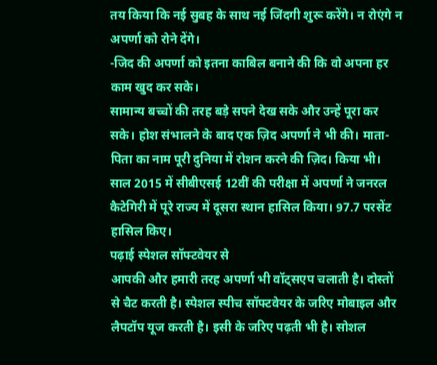तय किया कि नई सुबह के साथ नई जिंदगी शुरू करेंगे। न रोएंगे न अपर्णा को रोने देंगे।
-जिद की अपर्णा को इतना काबिल बनाने की कि वो अपना हर काम खुद कर सके।
सामान्य बच्चों की तरह बड़े सपने देख सके और उन्हें पूरा कर सके। होश संभालने के बाद एक ज़िद अपर्णा ने भी की। माता-पिता का नाम पूरी दुनिया में रोशन करने की ज़िद। किया भी। साल 2015 में सीबीएसई 12वीं की परीक्षा में अपर्णा ने जनरल कैटेगिरी में पूरे राज्य में दूसरा स्थान हासिल किया। 97.7 परसेंट हासिल किए।
पढ़ाई स्पेशल सॉफ्टवेयर से
आपकी और हमारी तरह अपर्णा भी वॉट्सएप चलाती है। दोस्तों से चैट करती है। स्पेशल स्पीच सॉफ्टवेयर के जरिए मोबाइल और लैपटॉप यूज करती है। इसी के जरिए पढ़ती भी है। सोशल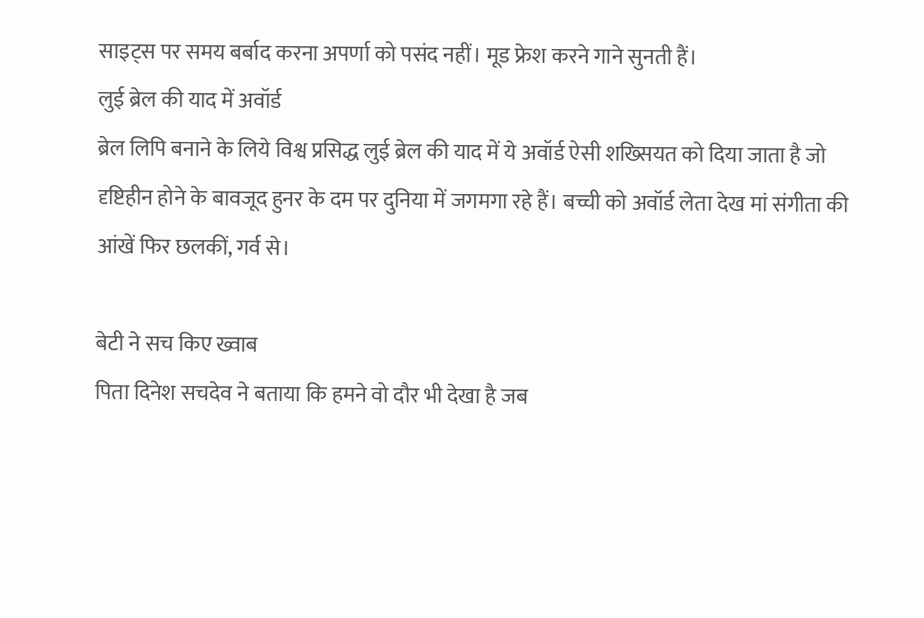साइट्स पर समय बर्बाद करना अपर्णा को पसंद नहीं। मूड फ्रेश करने गाने सुनती हैं।
लुई ब्रेल की याद में अवॉर्ड
ब्रेल लिपि बनाने के लिये विश्व प्रसिद्ध लुई ब्रेल की याद में ये अवॉर्ड ऐसी शख्सियत को दिया जाता है जो दृष्टिहीन होने के बावजूद हुनर के दम पर दुनिया में जगमगा रहे हैं। बच्ची को अवॉर्ड लेता देख मां संगीता की आंखें फिर छलकीं, गर्व से।

बेटी ने सच किए ख्वाब
पिता दिनेश सचदेव ने बताया कि हमने वो दौर भी देखा है जब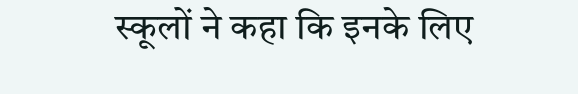स्कूलों ने कहा कि इनके लिए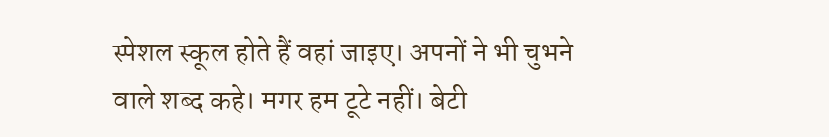स्पेशल स्कूल होते हैं वहां जाइए। अपनों ने भी चुभने वाले शब्द कहे। मगर हम टूटे नहीं। बेटी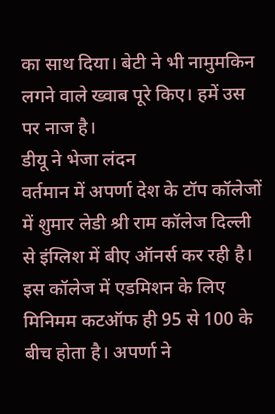का साथ दिया। बेटी ने भी नामुमकिन लगने वाले ख्वाब पूरे किए। हमें उस पर नाज है।
डीयू ने भेजा लंदन
वर्तमान में अपर्णा देश के टॉप कॉलेजों में शुमार लेडी श्री राम कॉलेज दिल्ली से इंग्लिश में बीए ऑनर्स कर रही है। इस कॉलेज में एडमिशन के लिए मिनिमम कटऑफ ही 95 से 100 के बीच होता है। अपर्णा ने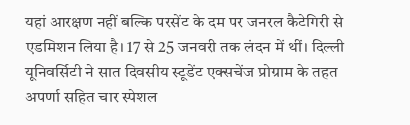यहां आरक्षण नहीं बल्कि परसेंट के दम पर जनरल कैटेगिरी से एडमिशन लिया है। 17 से 25 जनवरी तक लंदन में थीं। दिल्ली यूनिवर्सिटी ने सात दिवसीय स्टूडेंट एक्सचेंज प्रोग्राम के तहत अपर्णा सहित चार स्पेशल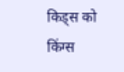किड्स को किंग्स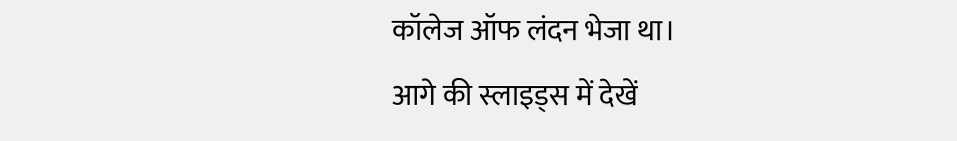कॉलेज ऑफ लंदन भेजा था।
आगे की स्लाइड्स में देखें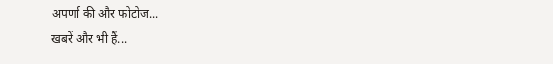अपर्णा की और फोटोज...
खबरें और भी हैं...